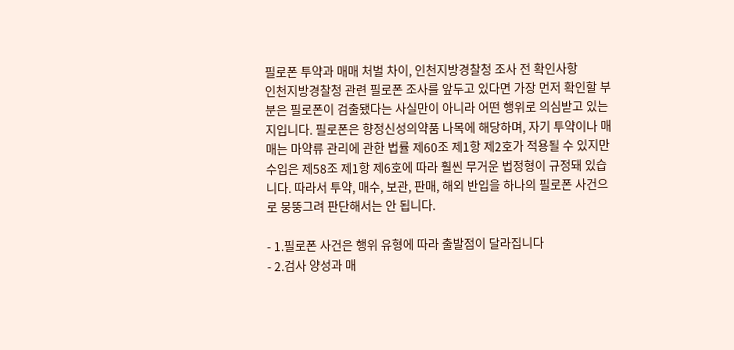필로폰 투약과 매매 처벌 차이, 인천지방경찰청 조사 전 확인사항
인천지방경찰청 관련 필로폰 조사를 앞두고 있다면 가장 먼저 확인할 부분은 필로폰이 검출됐다는 사실만이 아니라 어떤 행위로 의심받고 있는지입니다. 필로폰은 향정신성의약품 나목에 해당하며, 자기 투약이나 매매는 마약류 관리에 관한 법률 제60조 제1항 제2호가 적용될 수 있지만 수입은 제58조 제1항 제6호에 따라 훨씬 무거운 법정형이 규정돼 있습니다. 따라서 투약, 매수, 보관, 판매, 해외 반입을 하나의 필로폰 사건으로 뭉뚱그려 판단해서는 안 됩니다.

- 1.필로폰 사건은 행위 유형에 따라 출발점이 달라집니다
- 2.검사 양성과 매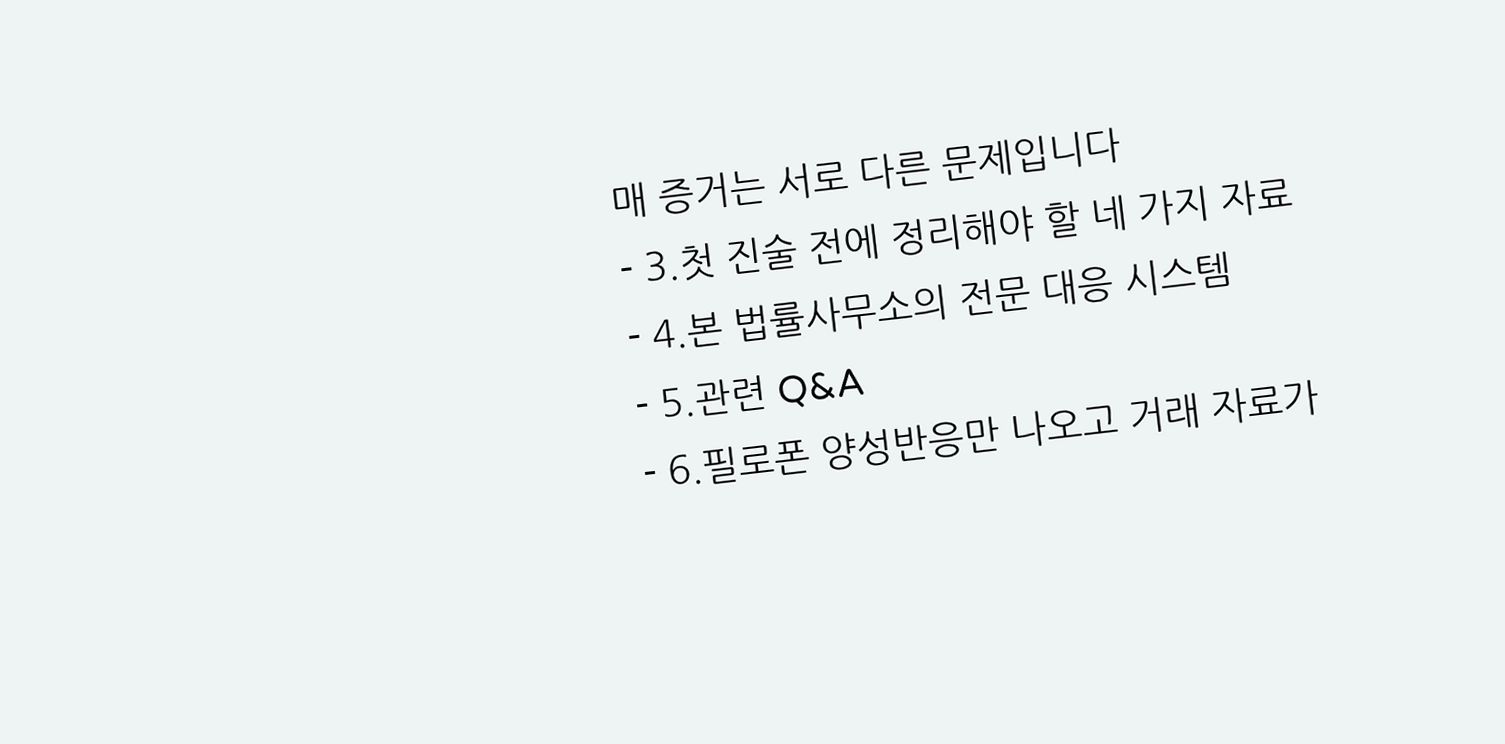매 증거는 서로 다른 문제입니다
- 3.첫 진술 전에 정리해야 할 네 가지 자료
- 4.본 법률사무소의 전문 대응 시스템
- 5.관련 Q&A
- 6.필로폰 양성반응만 나오고 거래 자료가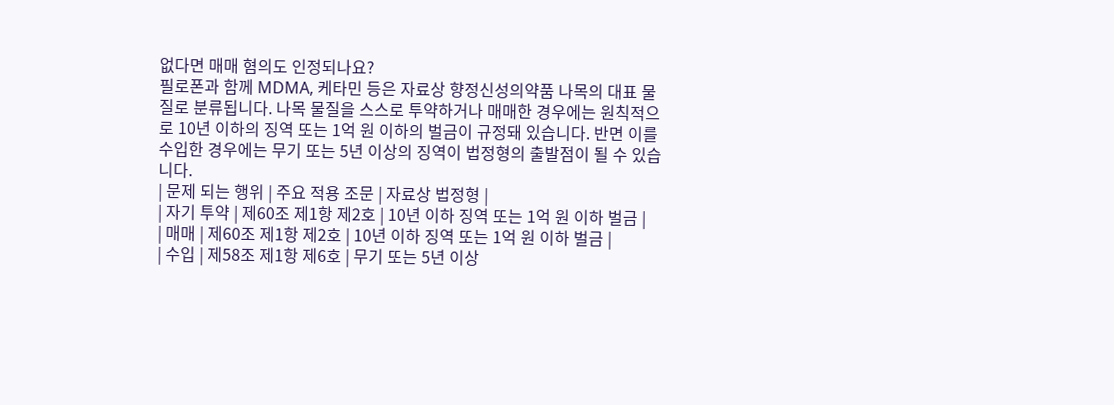없다면 매매 혐의도 인정되나요?
필로폰과 함께 MDMA, 케타민 등은 자료상 향정신성의약품 나목의 대표 물질로 분류됩니다. 나목 물질을 스스로 투약하거나 매매한 경우에는 원칙적으로 10년 이하의 징역 또는 1억 원 이하의 벌금이 규정돼 있습니다. 반면 이를 수입한 경우에는 무기 또는 5년 이상의 징역이 법정형의 출발점이 될 수 있습니다.
| 문제 되는 행위 | 주요 적용 조문 | 자료상 법정형 |
| 자기 투약 | 제60조 제1항 제2호 | 10년 이하 징역 또는 1억 원 이하 벌금 |
| 매매 | 제60조 제1항 제2호 | 10년 이하 징역 또는 1억 원 이하 벌금 |
| 수입 | 제58조 제1항 제6호 | 무기 또는 5년 이상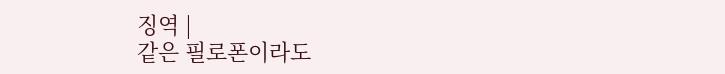징역 |
같은 필로폰이라도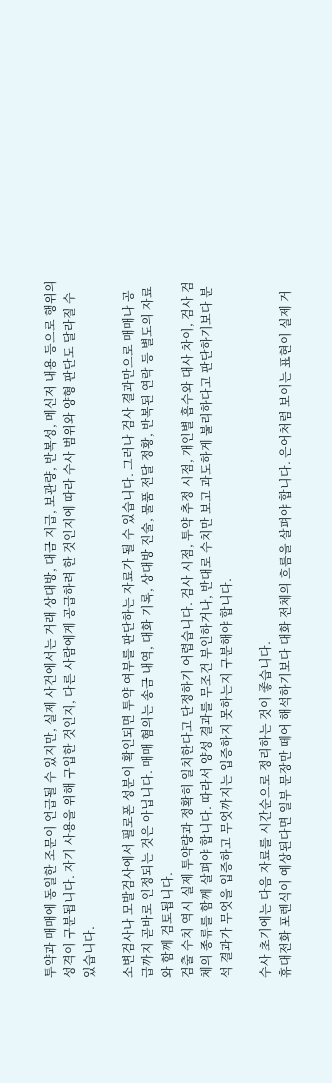투약과 매매에 동일한 조문이 언급될 수 있지만, 실제 사건에서는 거래 상대방, 대금 지급, 보관량, 반복성, 메신저 내용 등으로 행위의 성격이 구분됩니다. 자기 사용을 위해 구입한 것인지, 다른 사람에게 공급하려 한 것인지에 따라 수사 범위와 양형 판단도 달라질 수 있습니다.

소변검사나 모발검사에서 필로폰 성분이 확인되면 투약 여부를 판단하는 자료가 될 수 있습니다. 그러나 검사 결과만으로 매매나 공급까지 곧바로 인정되는 것은 아닙니다. 매매 혐의는 송금 내역, 대화 기록, 상대방 진술, 물품 전달 정황, 반복된 연락 등 별도의 자료와 함께 검토됩니다.
검출 수치 역시 실제 투약량과 정확히 일치한다고 단정하기 어렵습니다. 검사 시점, 투약 추정 시점, 개인별 흡수와 대사 차이, 검사 검체의 종류를 함께 살펴야 합니다. 따라서 양성 결과를 무조건 부인하거나, 반대로 수치만 보고 과도하게 불리하다고 판단하기보다 분석 결과가 무엇을 입증하고 무엇까지는 입증하지 못하는지 구분해야 합니다.

수사 초기에는 다음 자료를 시간순으로 정리하는 것이 좋습니다.
휴대전화 포렌식이 예상된다면 일부 문장만 떼어 해석하기보다 대화 전체의 흐름을 살펴야 합니다. 은어처럼 보이는 표현이 실제 거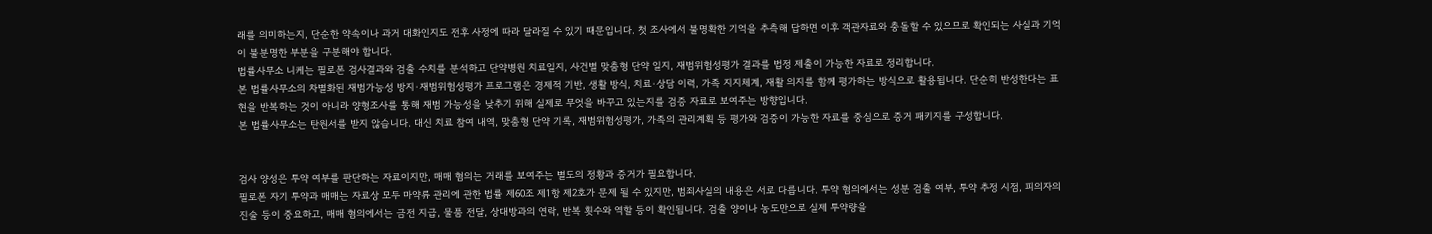래를 의미하는지, 단순한 약속이나 과거 대화인지도 전후 사정에 따라 달라질 수 있기 때문입니다. 첫 조사에서 불명확한 기억을 추측해 답하면 이후 객관자료와 충돌할 수 있으므로 확인되는 사실과 기억이 불분명한 부분을 구분해야 합니다.
법률사무소 니케는 필로폰 검사결과와 검출 수치를 분석하고 단약병원 치료일지, 사건별 맞춤형 단약 일지, 재범위험성평가 결과를 법정 제출이 가능한 자료로 정리합니다.
본 법률사무소의 차별화된 재범가능성 방지·재범위험성평가 프로그램은 경제적 기반, 생활 방식, 치료·상담 이력, 가족 지지체계, 재활 의지를 함께 평가하는 방식으로 활용됩니다. 단순히 반성한다는 표현을 반복하는 것이 아니라 양형조사를 통해 재범 가능성을 낮추기 위해 실제로 무엇을 바꾸고 있는지를 검증 자료로 보여주는 방향입니다.
본 법률사무소는 탄원서를 받지 않습니다. 대신 치료 참여 내역, 맞춤형 단약 기록, 재범위험성평가, 가족의 관리계획 등 평가와 검증이 가능한 자료를 중심으로 증거 패키지를 구성합니다.


검사 양성은 투약 여부를 판단하는 자료이지만, 매매 혐의는 거래를 보여주는 별도의 정황과 증거가 필요합니다.
필로폰 자기 투약과 매매는 자료상 모두 마약류 관리에 관한 법률 제60조 제1항 제2호가 문제 될 수 있지만, 범죄사실의 내용은 서로 다릅니다. 투약 혐의에서는 성분 검출 여부, 투약 추정 시점, 피의자의 진술 등이 중요하고, 매매 혐의에서는 금전 지급, 물품 전달, 상대방과의 연락, 반복 횟수와 역할 등이 확인됩니다. 검출 양이나 농도만으로 실제 투약량을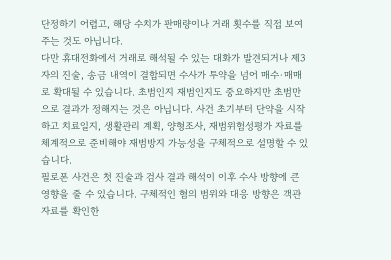단정하기 어렵고, 해당 수치가 판매량이나 거래 횟수를 직접 보여주는 것도 아닙니다.
다만 휴대전화에서 거래로 해석될 수 있는 대화가 발견되거나 제3자의 진술, 송금 내역이 결합되면 수사가 투약을 넘어 매수·매매로 확대될 수 있습니다. 초범인지 재범인지도 중요하지만 초범만으로 결과가 정해지는 것은 아닙니다. 사건 초기부터 단약을 시작하고 치료일지, 생활관리 계획, 양형조사, 재범위험성평가 자료를 체계적으로 준비해야 재범방지 가능성을 구체적으로 설명할 수 있습니다.
필로폰 사건은 첫 진술과 검사 결과 해석이 이후 수사 방향에 큰 영향을 줄 수 있습니다. 구체적인 혐의 범위와 대응 방향은 객관자료를 확인한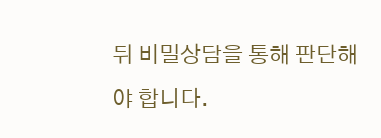뒤 비밀상담을 통해 판단해야 합니다.